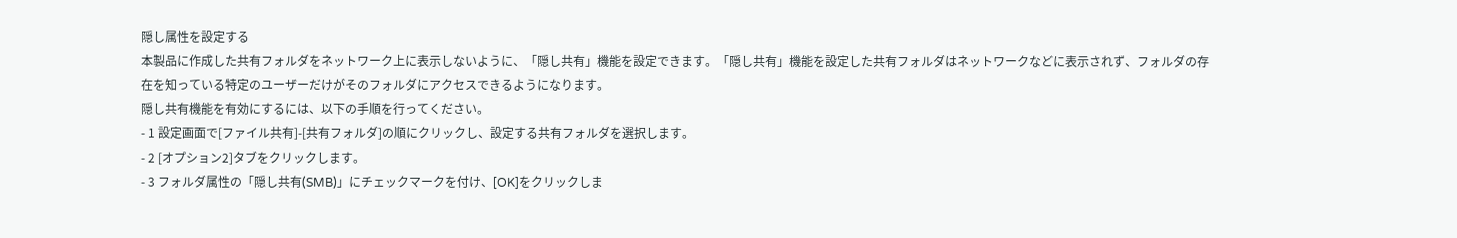隠し属性を設定する
本製品に作成した共有フォルダをネットワーク上に表示しないように、「隠し共有」機能を設定できます。「隠し共有」機能を設定した共有フォルダはネットワークなどに表示されず、フォルダの存在を知っている特定のユーザーだけがそのフォルダにアクセスできるようになります。
隠し共有機能を有効にするには、以下の手順を行ってください。
- 1 設定画面で[ファイル共有]-[共有フォルダ]の順にクリックし、設定する共有フォルダを選択します。
- 2 [オプション2]タブをクリックします。
- 3 フォルダ属性の「隠し共有(SMB)」にチェックマークを付け、[OK]をクリックしま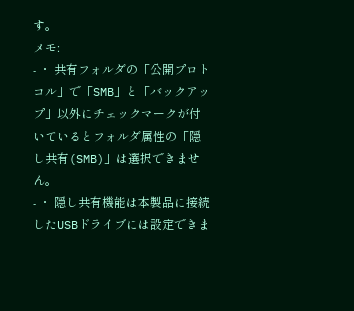す。
メモ:
- ・ 共有フォルダの「公開プロトコル」で「SMB」と「バックアップ」以外にチェックマークが付いているとフォルダ属性の「隠し共有(SMB)」は選択できません。
- ・ 隠し共有機能は本製品に接続したUSBドライブには設定できま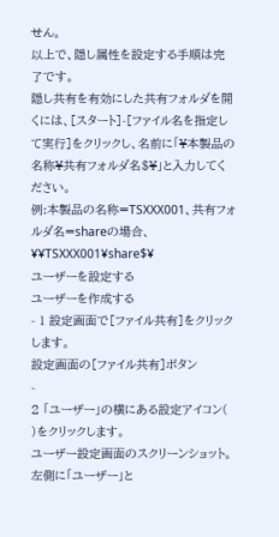せん。
以上で、隠し属性を設定する手順は完了です。
隠し共有を有効にした共有フォルダを開くには、[スタート]-[ファイル名を指定して実行]をクリックし、名前に「¥本製品の名称¥共有フォルダ名$¥」と入力してください。
例:本製品の名称=TSXXX001、共有フォルダ名=shareの場合、¥¥TSXXX001¥share$¥
ユーザーを設定する
ユーザーを作成する
- 1 設定画面で[ファイル共有]をクリックします。
設定画面の[ファイル共有]ボタン
-
2 「ユーザー」の横にある設定アイコン(
)をクリックします。
ユーザー設定画面のスクリーンショット。左側に「ユーザー」と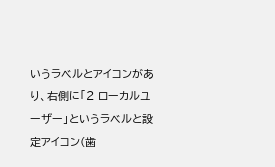いうラベルとアイコンがあり、右側に「2 ローカルユーザー」というラベルと設定アイコン(歯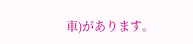車)があります。